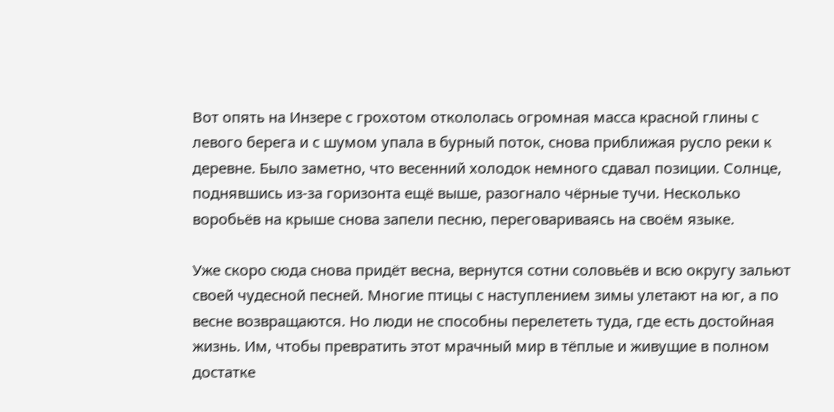Вот опять на Инзере с грохотом откололась огромная масса красной глины с левого берега и с шумом упала в бурный поток, снова приближая русло реки к деревне. Было заметно, что весенний холодок немного сдавал позиции. Солнце, поднявшись из-за горизонта ещё выше, разогнало чёрные тучи. Несколько воробьёв на крыше снова запели песню, переговариваясь на своём языке.

Уже скоро сюда снова придёт весна, вернутся сотни соловьёв и всю округу зальют своей чудесной песней. Многие птицы с наступлением зимы улетают на юг, а по весне возвращаются. Но люди не способны перелететь туда, где есть достойная жизнь. Им, чтобы превратить этот мрачный мир в тёплые и живущие в полном достатке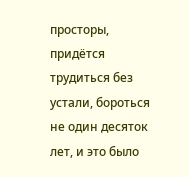просторы, придётся трудиться без устали, бороться не один десяток лет, и это было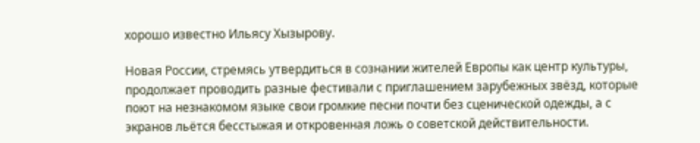хорошо известно Ильясу Хызырову.

Новая России, стремясь утвердиться в сознании жителей Европы как центр культуры, продолжает проводить разные фестивали с приглашением зарубежных звёзд, которые поют на незнакомом языке свои громкие песни почти без сценической одежды, а с экранов льётся бесстыжая и откровенная ложь о советской действительности.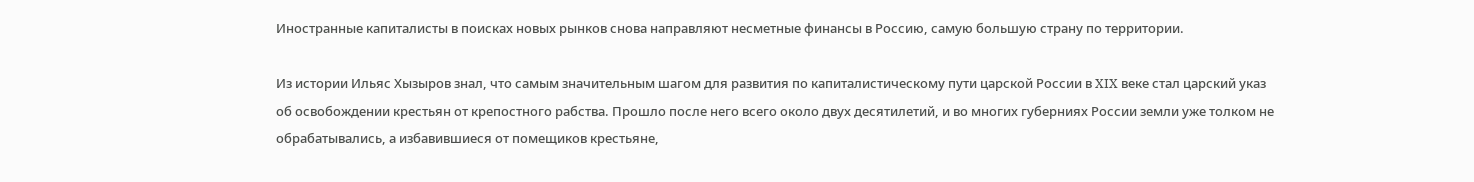Иностранные капиталисты в поисках новых рынков снова направляют несметные финансы в Россию, самую большую страну по территории.

Из истории Ильяс Хызыров знал, что самым значительным шагом для развития по капиталистическому пути царской России в XIX веке стал царский указ об освобождении крестьян от крепостного рабства. Прошло после него всего около двух десятилетий, и во многих губерниях России земли уже толком не обрабатывались, а избавившиеся от помещиков крестьяне,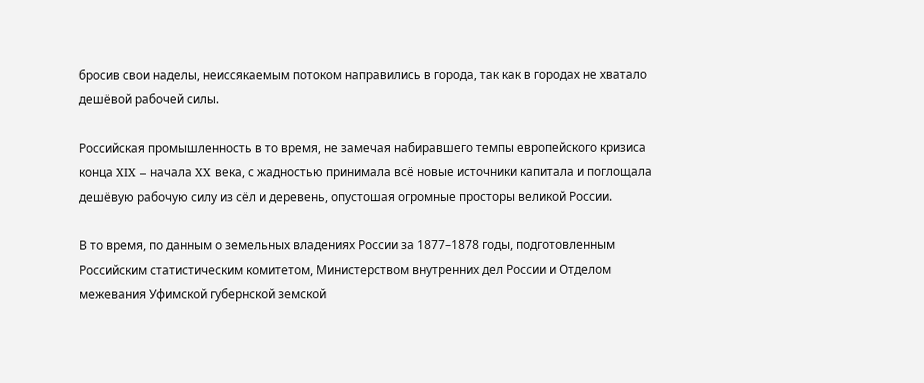бросив свои наделы, неиссякаемым потоком направились в города, так как в городах не хватало дешёвой рабочей силы.

Российская промышленность в то время, не замечая набиравшего темпы европейского кризиса конца XIX – начала XX века, с жадностью принимала всё новые источники капитала и поглощала дешёвую рабочую силу из сёл и деревень, опустошая огромные просторы великой России.

В то время, по данным о земельных владениях России за 1877–1878 годы, подготовленным Российским статистическим комитетом, Министерством внутренних дел России и Отделом межевания Уфимской губернской земской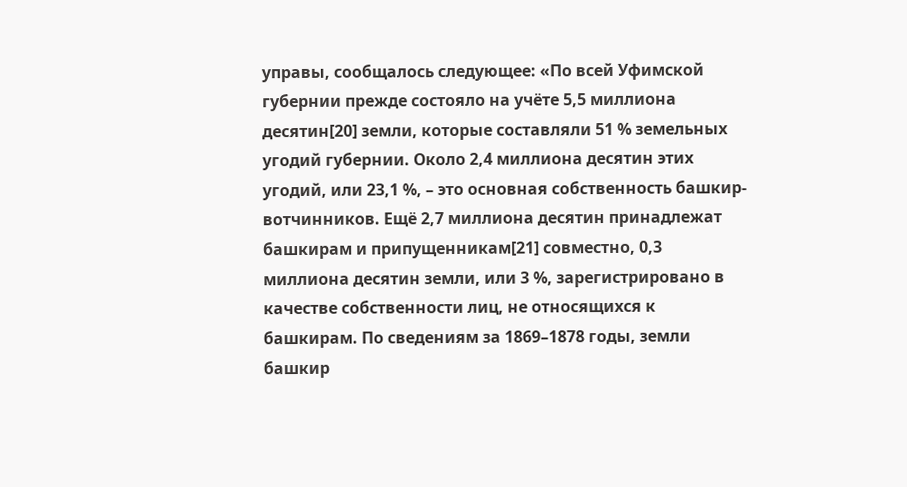управы, сообщалось следующее: «По всей Уфимской губернии прежде состояло на учёте 5,5 миллиона десятин[20] земли, которые составляли 51 % земельных угодий губернии. Около 2,4 миллиона десятин этих угодий, или 23,1 %, – это основная собственность башкир-вотчинников. Ещё 2,7 миллиона десятин принадлежат башкирам и припущенникам[21] совместно, 0,3 миллиона десятин земли, или 3 %, зарегистрировано в качестве собственности лиц, не относящихся к башкирам. По сведениям за 1869–1878 годы, земли башкир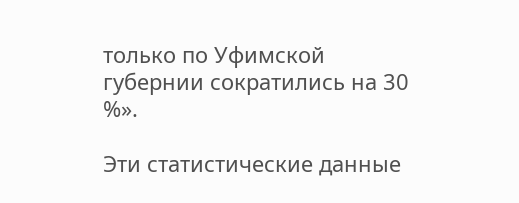только по Уфимской губернии сократились на 30 %».

Эти статистические данные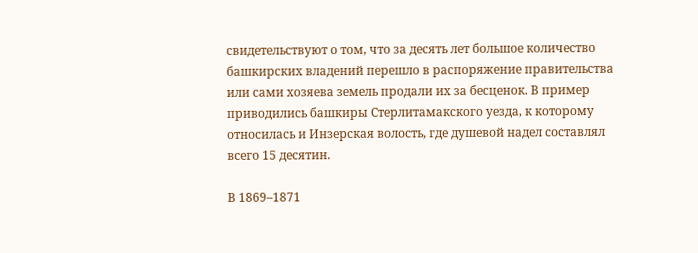свидетельствуют о том, что за десять лет большое количество башкирских владений перешло в распоряжение правительства или сами хозяева земель продали их за бесценок. В пример приводились башкиры Стерлитамакского уезда, к которому относилась и Инзерская волость, где душевой надел составлял всего 15 десятин.

В 1869–1871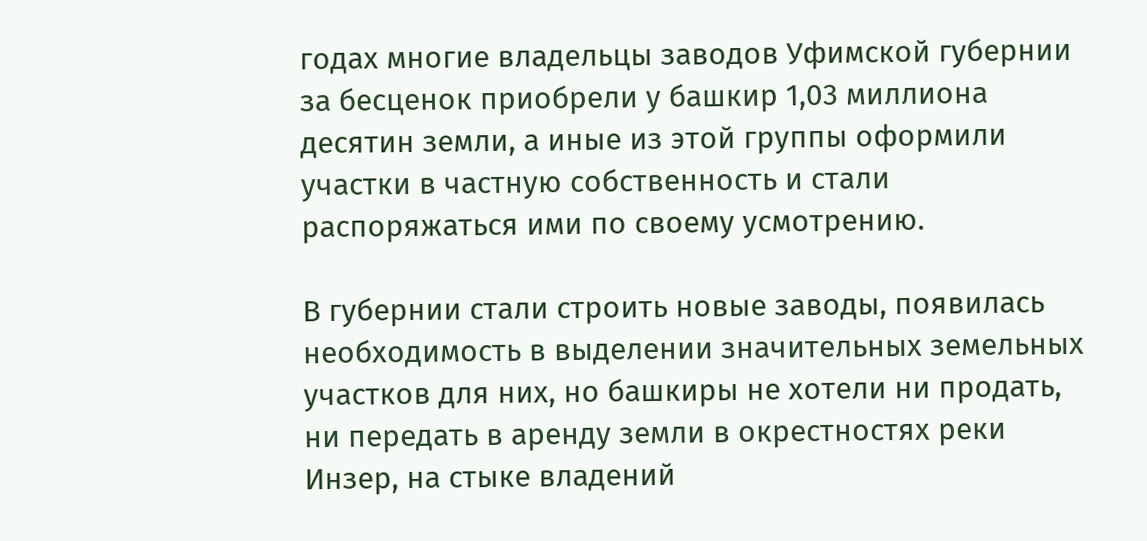годах многие владельцы заводов Уфимской губернии за бесценок приобрели у башкир 1,03 миллиона десятин земли, а иные из этой группы оформили участки в частную собственность и стали распоряжаться ими по своему усмотрению.

В губернии стали строить новые заводы, появилась необходимость в выделении значительных земельных участков для них, но башкиры не хотели ни продать, ни передать в аренду земли в окрестностях реки Инзер, на стыке владений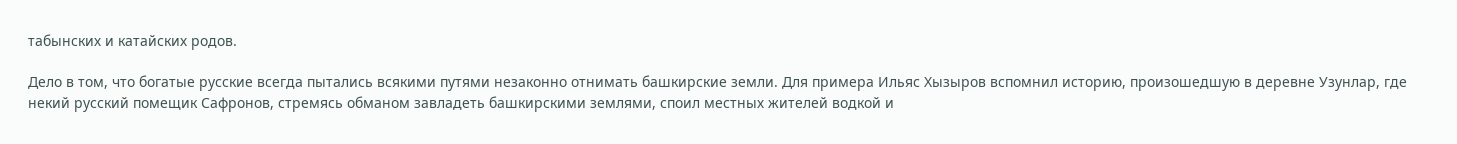табынских и катайских родов.

Дело в том, что богатые русские всегда пытались всякими путями незаконно отнимать башкирские земли. Для примера Ильяс Хызыров вспомнил историю, произошедшую в деревне Узунлар, где некий русский помещик Сафронов, стремясь обманом завладеть башкирскими землями, споил местных жителей водкой и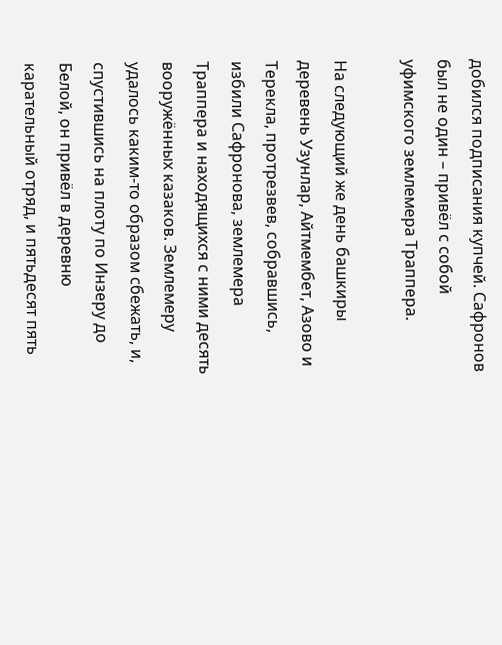добился подписания купчей. Сафронов был не один – привёл с собой уфимского землемера Траппера.

На следующий же день башкиры деревень Узунлар, Айтмембет, Азово и Терекла, протрезвев, собравшись, избили Сафронова, землемера Траппера и находящихся с ними десять вооружённых казаков. Землемеру удалось каким-то образом сбежать, и, спустившись на плоту по Инзеру до Белой, он привёл в деревню карательный отряд, и пятьдесят пять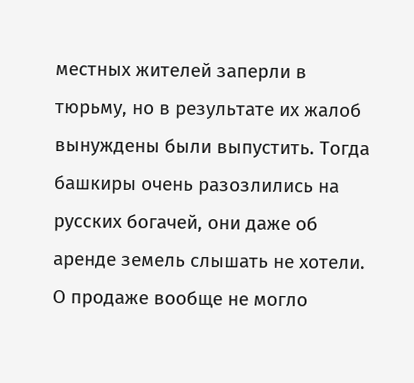местных жителей заперли в тюрьму, но в результате их жалоб вынуждены были выпустить. Тогда башкиры очень разозлились на русских богачей, они даже об аренде земель слышать не хотели. О продаже вообще не могло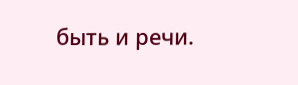быть и речи.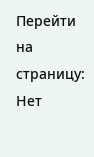Перейти на страницу:
Нет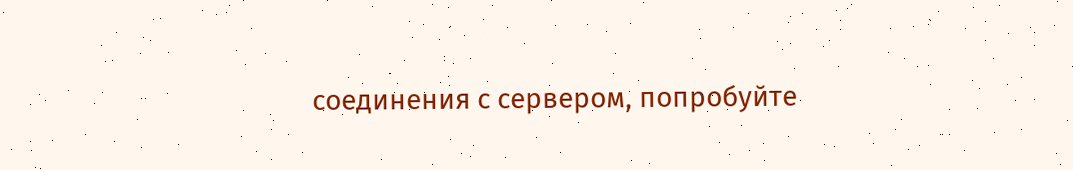соединения с сервером, попробуйте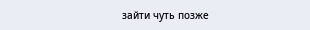зайти чуть позже